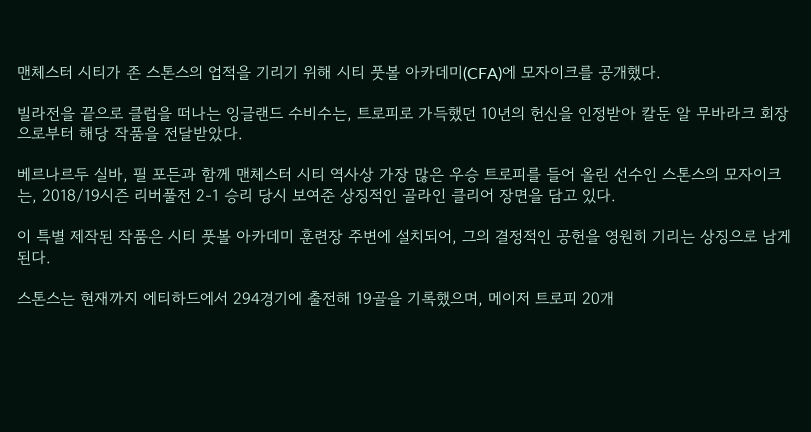맨체스터 시티가 존 스톤스의 업적을 기리기 위해 시티 풋볼 아카데미(CFA)에 모자이크를 공개했다.

빌라전을 끝으로 클럽을 떠나는 잉글랜드 수비수는, 트로피로 가득했던 10년의 헌신을 인정받아 칼둔 알 무바라크 회장으로부터 해당 작품을 전달받았다.

베르나르두 실바, 필 포든과 함께 맨체스터 시티 역사상 가장 많은 우승 트로피를 들어 올린 선수인 스톤스의 모자이크는, 2018/19시즌 리버풀전 2-1 승리 당시 보여준 상징적인 골라인 클리어 장면을 담고 있다.

이 특별 제작된 작품은 시티 풋볼 아카데미 훈련장 주변에 설치되어, 그의 결정적인 공헌을 영원히 기리는 상징으로 남게 된다.

스톤스는 현재까지 에티하드에서 294경기에 출전해 19골을 기록했으며, 메이저 트로피 20개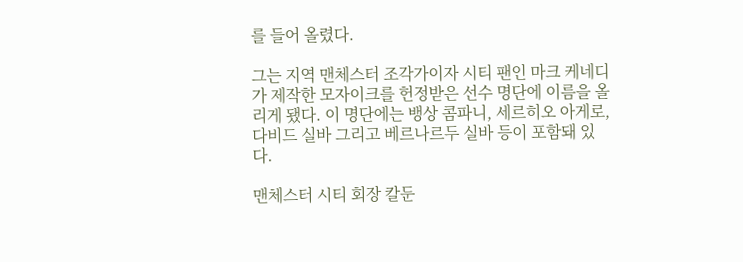를 들어 올렸다.

그는 지역 맨체스터 조각가이자 시티 팬인 마크 케네디가 제작한 모자이크를 헌정받은 선수 명단에 이름을 올리게 됐다. 이 명단에는 뱅상 콤파니, 세르히오 아게로, 다비드 실바 그리고 베르나르두 실바 등이 포함돼 있다.

맨체스터 시티 회장 칼둔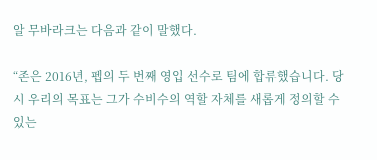알 무바라크는 다음과 같이 말했다.

“존은 2016년, 펩의 두 번째 영입 선수로 팀에 합류했습니다. 당시 우리의 목표는 그가 수비수의 역할 자체를 새롭게 정의할 수 있는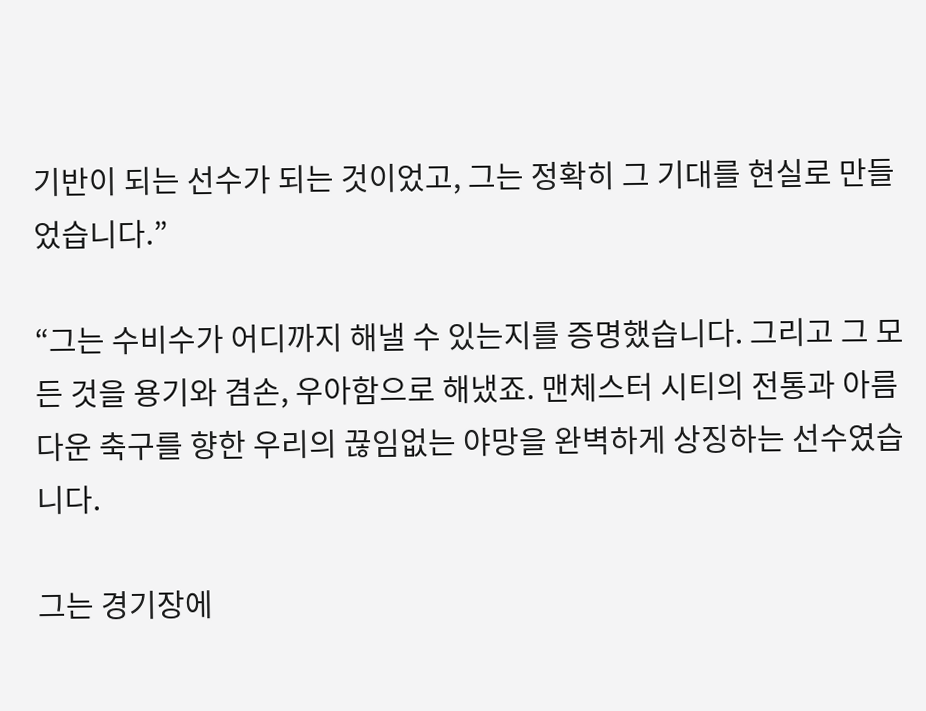기반이 되는 선수가 되는 것이었고, 그는 정확히 그 기대를 현실로 만들었습니다.”

“그는 수비수가 어디까지 해낼 수 있는지를 증명했습니다. 그리고 그 모든 것을 용기와 겸손, 우아함으로 해냈죠. 맨체스터 시티의 전통과 아름다운 축구를 향한 우리의 끊임없는 야망을 완벽하게 상징하는 선수였습니다.

그는 경기장에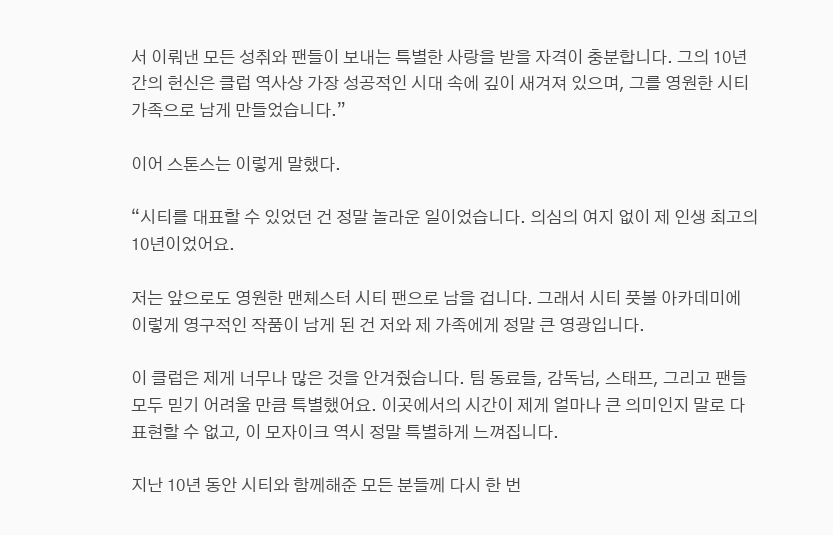서 이뤄낸 모든 성취와 팬들이 보내는 특별한 사랑을 받을 자격이 충분합니다. 그의 10년간의 헌신은 클럽 역사상 가장 성공적인 시대 속에 깊이 새겨져 있으며, 그를 영원한 시티 가족으로 남게 만들었습니다.”

이어 스톤스는 이렇게 말했다.

“시티를 대표할 수 있었던 건 정말 놀라운 일이었습니다. 의심의 여지 없이 제 인생 최고의 10년이었어요.

저는 앞으로도 영원한 맨체스터 시티 팬으로 남을 겁니다. 그래서 시티 풋볼 아카데미에 이렇게 영구적인 작품이 남게 된 건 저와 제 가족에게 정말 큰 영광입니다.

이 클럽은 제게 너무나 많은 것을 안겨줬습니다. 팀 동료들, 감독님, 스태프, 그리고 팬들 모두 믿기 어려울 만큼 특별했어요. 이곳에서의 시간이 제게 얼마나 큰 의미인지 말로 다 표현할 수 없고, 이 모자이크 역시 정말 특별하게 느껴집니다.

지난 10년 동안 시티와 함께해준 모든 분들께 다시 한 번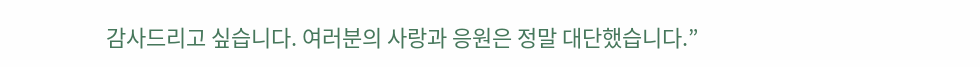감사드리고 싶습니다. 여러분의 사랑과 응원은 정말 대단했습니다.”